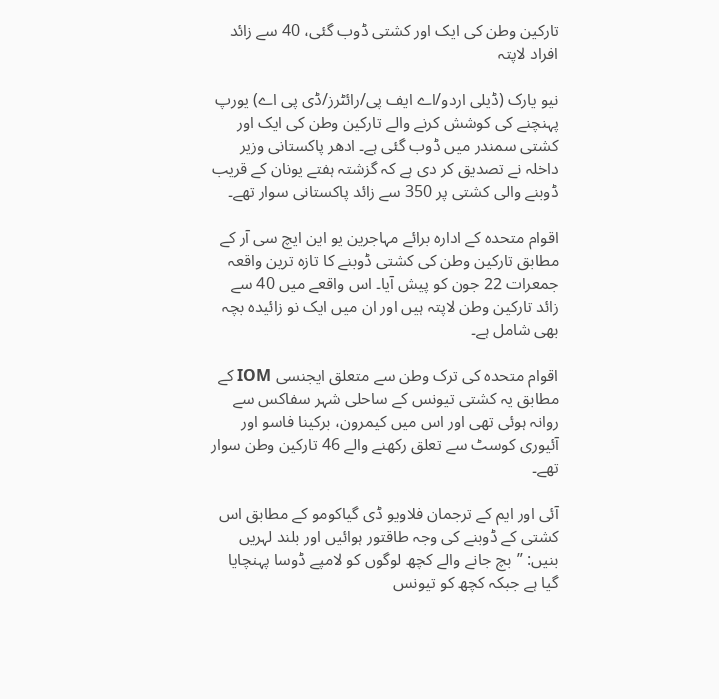تارکین وطن کی ایک اور کشتی ڈوب گئی، 40 سے زائد افراد لاپتہ

نیو یارک (ڈیلی اردو/اے ایف پی/رائٹرز/ڈی پی اے) یورپ پہنچنے کی کوشش کرنے والے تارکین وطن کی ایک اور کشتی سمندر میں ڈوب گئی ہے۔ ادھر پاکستانی وزیر داخلہ نے تصدیق کر دی ہے کہ گزشتہ ہفتے یونان کے قریب ڈوبنے والی کشتی پر 350 سے زائد پاکستانی سوار تھے۔

اقوام متحدہ کے ادارہ برائے مہاجرین یو این ایچ سی آر کے مطابق تارکین وطن کی کشتی ڈوبنے کا تازہ ترین واقعہ جمعرات 22 جون کو پیش آیا۔ اس واقعے میں 40 سے زائد تارکین وطن لاپتہ ہیں اور ان میں ایک نو زائیدہ بچہ بھی شامل ہے۔

اقوام متحدہ کی ترک وطن سے متعلق ایجنسی IOM کے مطابق یہ کشتی تیونس کے ساحلی شہر سفاکس سے روانہ ہوئی تھی اور اس میں کیمرون، برکینا فاسو اور آئیوری کوسٹ سے تعلق رکھنے والے 46 تارکین وطن سوار تھے۔

آئی اور ایم کے ترجمان فلاویو ڈی گیاکومو کے مطابق اس کشتی کے ڈوبنے کی وجہ طاقتور ہوائیں اور بلند لہریں بنیں: ”بچ جانے والے کچھ لوگوں کو لامپے ڈوسا پہنچایا گیا ہے جبکہ کچھ کو تیونس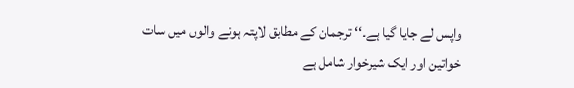واپس لے جایا گیا ہے۔‘‘ ترجمان کے مطابق لاپتہ ہونے والوں میں سات خواتین اور ایک شیرخوار شامل ہے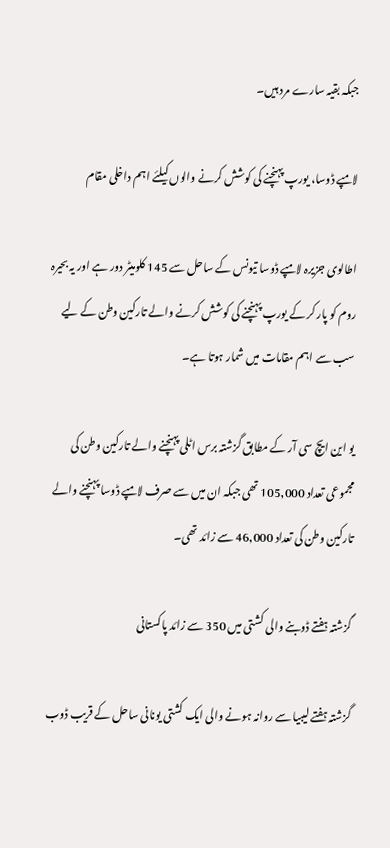جبکہ بقیہ سارے مرد ہیں۔

لامپے ڈوسا، یورپ پہنچنے کی کوشش کرنے والوں کیلئے اہم داخلی مقام

اطالوی جزیرہ لامپے ڈوسا تیونس کے ساحل سے 145 کلومیٹر دور ہے اور یہ بحیرہ روم کو پار کر کے یورپ پہنچنے کی کوشش کرنے والے تارکین وطن کے لیے سب سے اہم مقامات میں شمار ہوتا ہے۔

یو این ایچ سی آر کے مطابق گزشتہ برس اٹلی پہنچنے والے تارکین وطن کی مجموعی تعداد 105,000 تھی جبکہ ان میں سے صرف لامپے ڈوسا پہنچنے والے تارکین وطن کی تعداد 46,000 سے زائد تھی۔

گزشتہ ہفتے ڈوبنے والی کشتی میں 350 سے زائد پاکستانی

گزشتہ ہفتے لیبیا سے روانہ ہونے والی ایک کشتی یونانی ساحل کے قریب ڈوب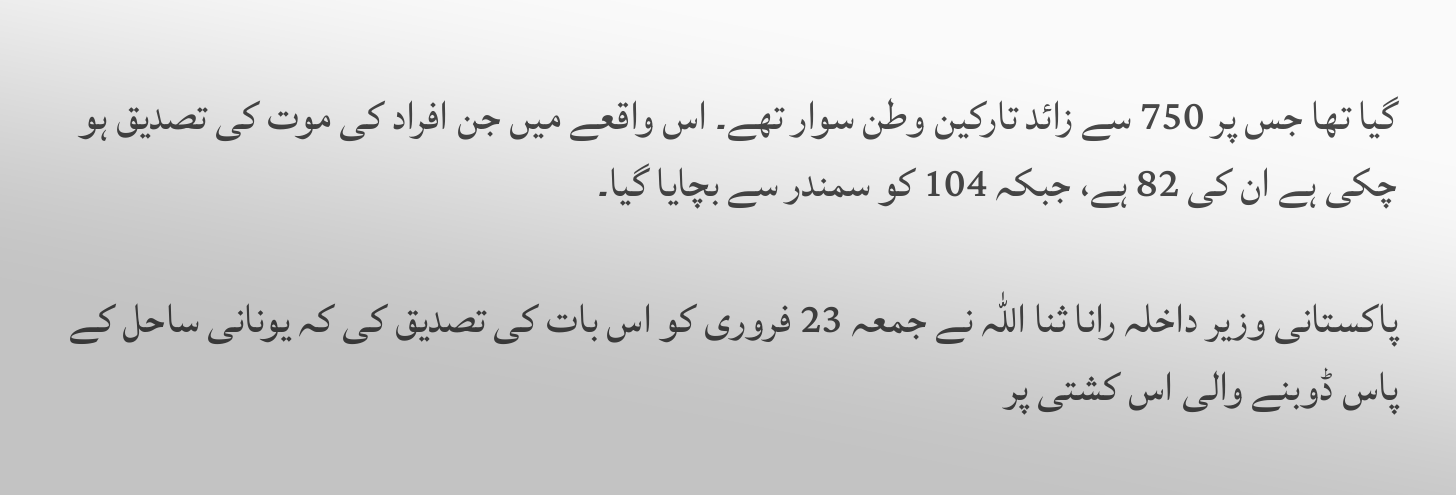گیا تھا جس پر 750 سے زائد تارکین وطن سوار تھے۔ اس واقعے میں جن افراد کی موت کی تصدیق ہو چکی ہے ان کی 82 ہے، جبکہ 104 کو سمندر سے بچایا گیا۔

پاکستانی وزیر داخلہ رانا ثنا اللہ نے جمعہ 23 فروری کو اس بات کی تصدیق کی کہ یونانی ساحل کے پاس ڈوبنے والی اس کشتی پر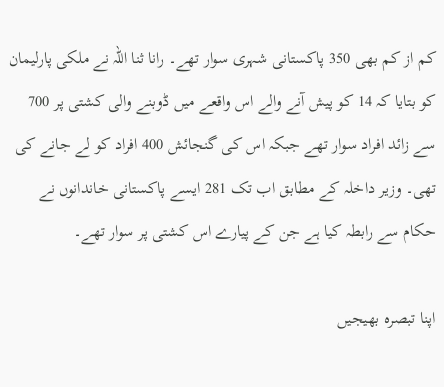کم از کم بھی 350 پاکستانی شہری سوار تھے۔ رانا ثنا اللہ نے ملکی پارلیمان کو بتایا کہ 14 کو پیش آنے والے اس واقعے میں ڈوبنے والی کشتی پر 700 سے زائد افراد سوار تھے جبکہ اس کی گنجائش 400 افراد کو لے جانے کی تھی۔ وزیر داخلہ کے مطابق اب تک 281 ایسے پاکستانی خاندانوں نے حکام سے رابطہ کیا ہے جن کے پیارے اس کشتی پر سوار تھے۔

اپنا تبصرہ بھیجیں